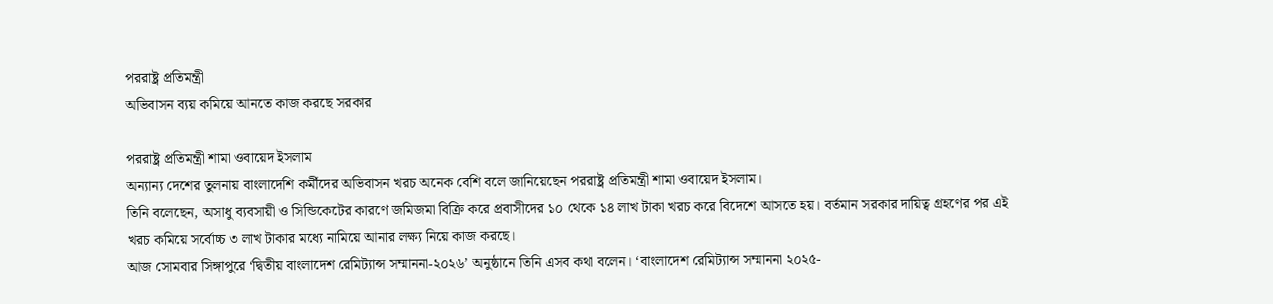পররাষ্ট্র প্রতিমন্ত্রী
অভিবাসন ব্যয় কমিয়ে আনতে কাজ করছে সরকার

পররাষ্ট্র প্রতিমন্ত্রী শামা ওবায়েদ ইসলাম
অন্যান্য দেশের তুলনায় বাংলাদেশি কর্মীদের অভিবাসন খরচ অনেক বেশি বলে জানিয়েছেন পররাষ্ট্র প্রতিমন্ত্রী শামা ওবায়েদ ইসলাম।
তিনি বলেছেন, অসাধু ব্যবসায়ী ও সিন্ডিকেটের কারণে জমিজমা বিক্রি করে প্রবাসীদের ১০ থেকে ১৪ লাখ টাকা খরচ করে বিদেশে আসতে হয়। বর্তমান সরকার দায়িত্ব গ্রহণের পর এই খরচ কমিয়ে সর্বোচ্চ ৩ লাখ টাকার মধ্যে নামিয়ে আনার লক্ষ্য নিয়ে কাজ করছে।
আজ সোমবার সিঙ্গাপুরে ‘দ্বিতীয় বাংলাদেশ রেমিট্যান্স সম্মাননা-২০২৬’ অনুষ্ঠানে তিনি এসব কথা বলেন। ‘বাংলাদেশ রেমিট্যান্স সম্মাননা ২০২৫-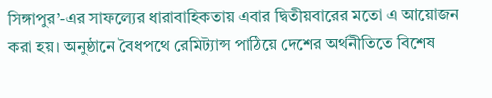সিঙ্গাপুর’-এর সাফল্যের ধারাবাহিকতায় এবার দ্বিতীয়বারের মতো এ আয়োজন করা হয়। অনুষ্ঠানে বৈধপথে রেমিট্যান্স পাঠিয়ে দেশের অর্থনীতিতে বিশেষ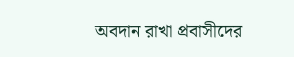অবদান রাখা প্রবাসীদের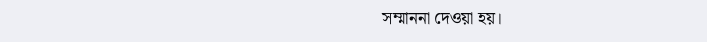সম্মাননা দেওয়া হয়।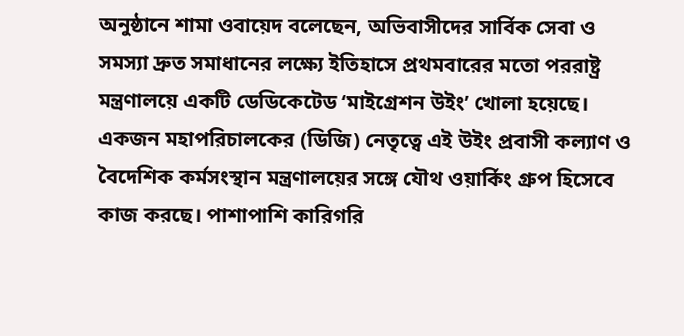অনুষ্ঠানে শামা ওবায়েদ বলেছেন, অভিবাসীদের সার্বিক সেবা ও সমস্যা দ্রুত সমাধানের লক্ষ্যে ইতিহাসে প্রথমবারের মতো পররাষ্ট্র মন্ত্রণালয়ে একটি ডেডিকেটেড ‘মাইগ্রেশন উইং’ খোলা হয়েছে। একজন মহাপরিচালকের (ডিজি) নেতৃত্বে এই উইং প্রবাসী কল্যাণ ও বৈদেশিক কর্মসংস্থান মন্ত্রণালয়ের সঙ্গে যৌথ ওয়ার্কিং গ্রুপ হিসেবে কাজ করছে। পাশাপাশি কারিগরি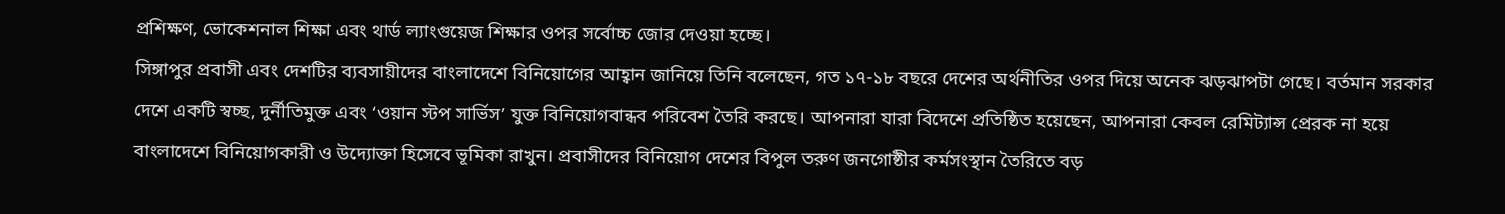প্রশিক্ষণ, ভোকেশনাল শিক্ষা এবং থার্ড ল্যাংগুয়েজ শিক্ষার ওপর সর্বোচ্চ জোর দেওয়া হচ্ছে।
সিঙ্গাপুর প্রবাসী এবং দেশটির ব্যবসায়ীদের বাংলাদেশে বিনিয়োগের আহ্বান জানিয়ে তিনি বলেছেন, গত ১৭-১৮ বছরে দেশের অর্থনীতির ওপর দিয়ে অনেক ঝড়ঝাপটা গেছে। বর্তমান সরকার দেশে একটি স্বচ্ছ, দুর্নীতিমুক্ত এবং ‘ওয়ান স্টপ সার্ভিস’ যুক্ত বিনিয়োগবান্ধব পরিবেশ তৈরি করছে। আপনারা যারা বিদেশে প্রতিষ্ঠিত হয়েছেন, আপনারা কেবল রেমিট্যান্স প্রেরক না হয়ে বাংলাদেশে বিনিয়োগকারী ও উদ্যোক্তা হিসেবে ভূমিকা রাখুন। প্রবাসীদের বিনিয়োগ দেশের বিপুল তরুণ জনগোষ্ঠীর কর্মসংস্থান তৈরিতে বড়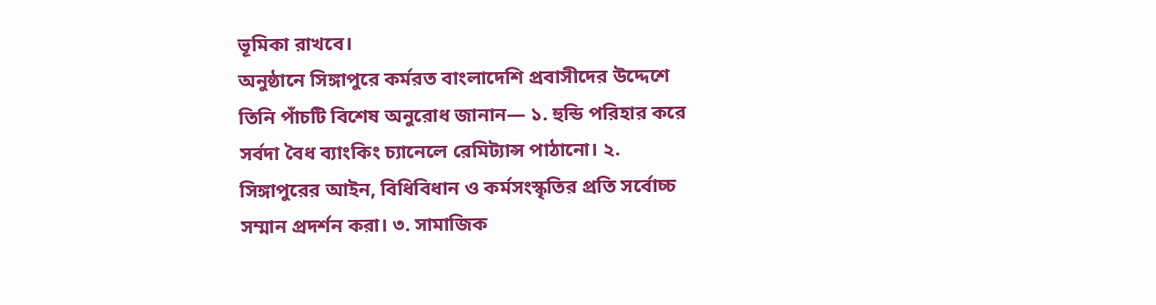ভূমিকা রাখবে।
অনুষ্ঠানে সিঙ্গাপুরে কর্মরত বাংলাদেশি প্রবাসীদের উদ্দেশে তিনি পাঁচটি বিশেষ অনুরোধ জানান— ১. হুন্ডি পরিহার করে সর্বদা বৈধ ব্যাংকিং চ্যানেলে রেমিট্যান্স পাঠানো। ২. সিঙ্গাপুরের আইন, বিধিবিধান ও কর্মসংস্কৃতির প্রতি সর্বোচ্চ সম্মান প্রদর্শন করা। ৩. সামাজিক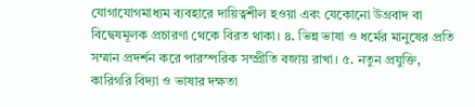যোগাযোগমাধ্যম ব্যবহারে দায়িত্বশীল হওয়া এবং যেকোনো উগ্রবাদ বা বিদ্বেষমূলক প্রচারণা থেকে বিরত থাকা। ৪. ভিন্ন ভাষা ও ধর্মের মানুষের প্রতি সম্মান প্রদর্শন করে পারস্পরিক সম্প্রীতি বজায় রাখা। ৫. নতুন প্রযুক্তি, কারিগরি বিদ্যা ও ভাষার দক্ষতা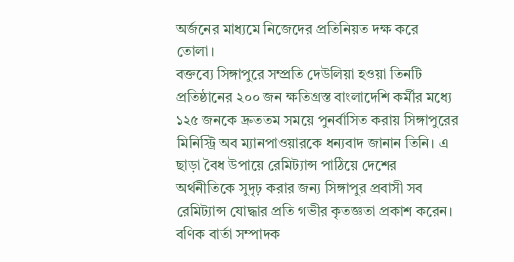অর্জনের মাধ্যমে নিজেদের প্রতিনিয়ত দক্ষ করে তোলা।
বক্তব্যে সিঙ্গাপুরে সম্প্রতি দেউলিয়া হওয়া তিনটি প্রতিষ্ঠানের ২০০ জন ক্ষতিগ্রস্ত বাংলাদেশি কর্মীর মধ্যে ১২৫ জনকে দ্রুততম সময়ে পুনর্বাসিত করায় সিঙ্গাপুরের মিনিস্ট্রি অব ম্যানপাওয়ারকে ধন্যবাদ জানান তিনি। এ ছাড়া বৈধ উপায়ে রেমিট্যান্স পাঠিয়ে দেশের অর্থনীতিকে সুদৃঢ় করার জন্য সিঙ্গাপুর প্রবাসী সব রেমিট্যান্স যোদ্ধার প্রতি গভীর কৃতজ্ঞতা প্রকাশ করেন।
বণিক বার্তা সম্পাদক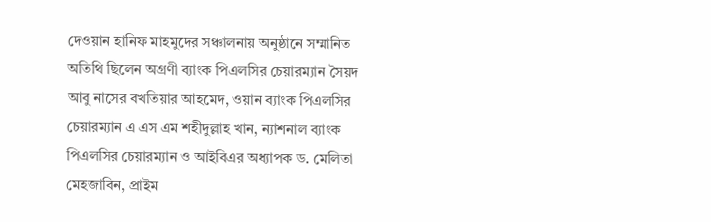দেওয়ান হানিফ মাহমুদের সঞ্চালনায় অনুষ্ঠানে সম্মানিত অতিথি ছিলেন অগ্রণী ব্যাংক পিএলসির চেয়ারম্যান সৈয়দ আবু নাসের বখতিয়ার আহমেদ, ওয়ান ব্যাংক পিএলসির চেয়ারম্যান এ এস এম শহীদুল্লাহ খান, ন্যাশনাল ব্যাংক পিএলসির চেয়ারম্যান ও আইবিএর অধ্যাপক ড. মেলিতা মেহজাবিন, প্রাইম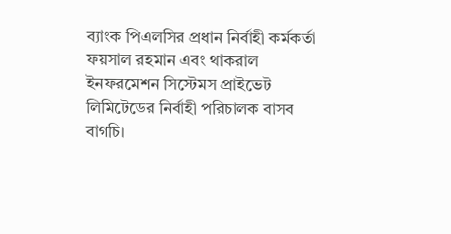ব্যাংক পিএলসির প্রধান নির্বাহী কর্মকর্তা ফয়সাল রহমান এবং থাকরাল ইনফরমেশন সিস্টেমস প্রাইভেট লিমিটেডের নির্বাহী পরিচালক বাসব বাগচি।